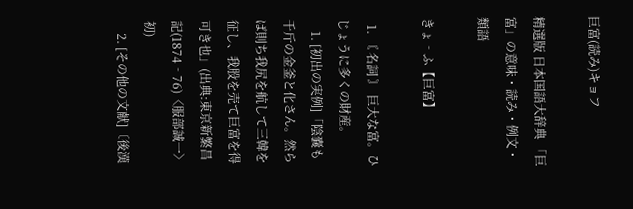巨富(読み)キョフ

精選版 日本国語大辞典 「巨富」の意味・読み・例文・類語

きょ‐ふ【巨富】

  1. 〘 名詞 〙 巨大な富。ひじょうに多くの財産。
    1. [初出の実例]「陰嚢も千斤の金釜と化さん。然らば則ち我尻を航して三韓を征し、我股を売て巨富を得可き也」(出典:東京新繁昌記(1874‐76)〈服部誠一〉初)
    2. [その他の文献]〔後漢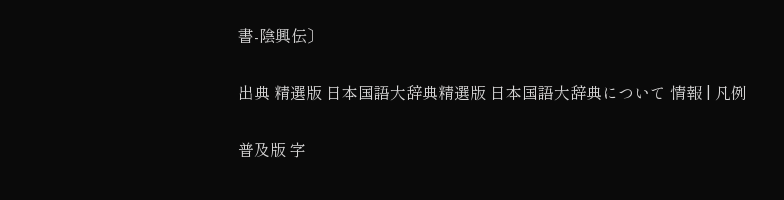書‐陰興伝〕

出典 精選版 日本国語大辞典精選版 日本国語大辞典について 情報 | 凡例

普及版 字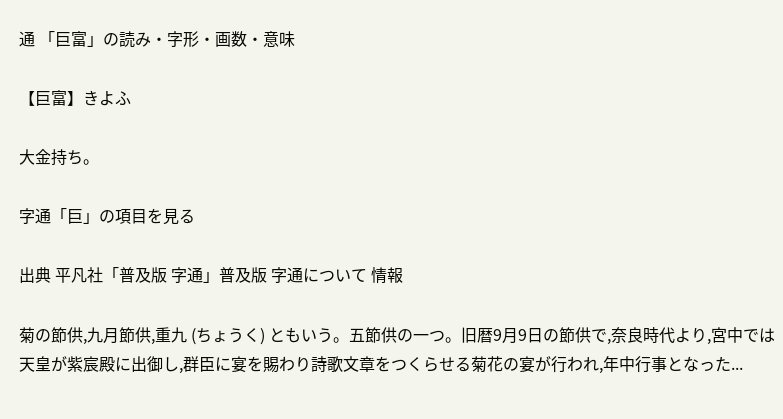通 「巨富」の読み・字形・画数・意味

【巨富】きよふ

大金持ち。

字通「巨」の項目を見る

出典 平凡社「普及版 字通」普及版 字通について 情報

菊の節供,九月節供,重九 (ちょうく) ともいう。五節供の一つ。旧暦9月9日の節供で,奈良時代より,宮中では天皇が紫宸殿に出御し,群臣に宴を賜わり詩歌文章をつくらせる菊花の宴が行われ,年中行事となった...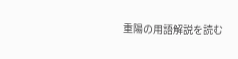重陽の用語解説を読む